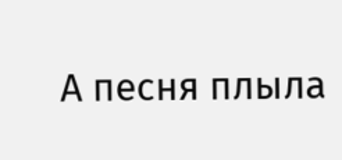А песня плыла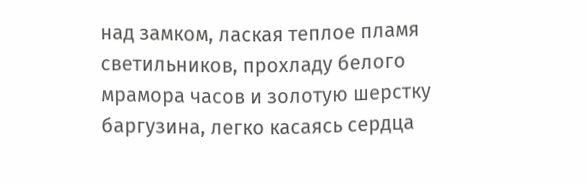над замком, лаская теплое пламя светильников, прохладу белого мрамора часов и золотую шерстку баргузина, легко касаясь сердца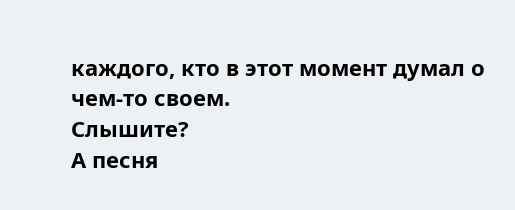каждого, кто в этот момент думал о чем-то своем.
Слышите?
А песня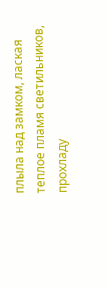плыла над замком, лаская теплое пламя светильников, прохладу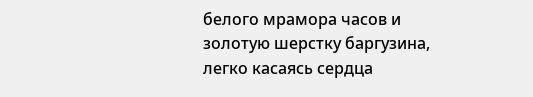белого мрамора часов и золотую шерстку баргузина, легко касаясь сердца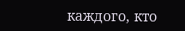каждого, кто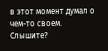в этот момент думал о чем-то своем.
Слышите?